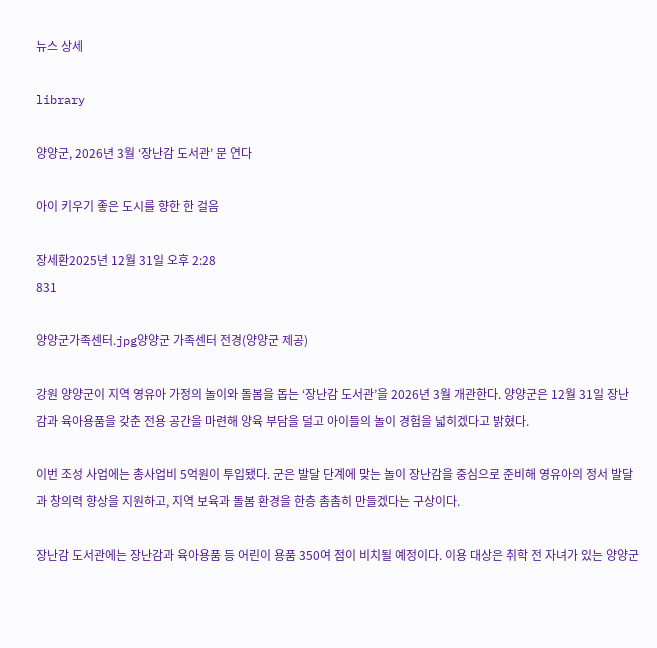뉴스 상세

library

양양군, 2026년 3월 ‘장난감 도서관’ 문 연다

아이 키우기 좋은 도시를 향한 한 걸음

장세환2025년 12월 31일 오후 2:28
831

양양군가족센터.jpg양양군 가족센터 전경(양양군 제공)

강원 양양군이 지역 영유아 가정의 놀이와 돌봄을 돕는 ‘장난감 도서관’을 2026년 3월 개관한다. 양양군은 12월 31일 장난감과 육아용품을 갖춘 전용 공간을 마련해 양육 부담을 덜고 아이들의 놀이 경험을 넓히겠다고 밝혔다.

이번 조성 사업에는 총사업비 5억원이 투입됐다. 군은 발달 단계에 맞는 놀이 장난감을 중심으로 준비해 영유아의 정서 발달과 창의력 향상을 지원하고, 지역 보육과 돌봄 환경을 한층 촘촘히 만들겠다는 구상이다.

장난감 도서관에는 장난감과 육아용품 등 어린이 용품 350여 점이 비치될 예정이다. 이용 대상은 취학 전 자녀가 있는 양양군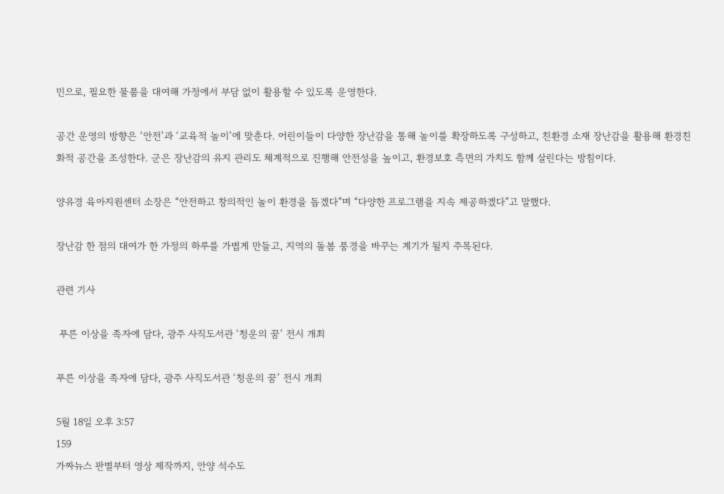민으로, 필요한 물품을 대여해 가정에서 부담 없이 활용할 수 있도록 운영한다.

공간 운영의 방향은 ‘안전’과 ‘교육적 놀이’에 맞춘다. 어린이들이 다양한 장난감을 통해 놀이를 확장하도록 구성하고, 친환경 소재 장난감을 활용해 환경친화적 공간을 조성한다. 군은 장난감의 유지 관리도 체계적으로 진행해 안전성을 높이고, 환경보호 측면의 가치도 함께 살린다는 방침이다.

양유경 육아지원센터 소장은 “안전하고 창의적인 놀이 환경을 돕겠다”며 “다양한 프로그램을 지속 제공하겠다”고 말했다.

장난감 한 점의 대여가 한 가정의 하루를 가볍게 만들고, 지역의 돌봄 풍경을 바꾸는 계기가 될지 주목된다.

관련 기사

 푸른 이상을 족자에 담다, 광주 사직도서관 ‘청운의 꿈’ 전시 개최

푸른 이상을 족자에 담다, 광주 사직도서관 ‘청운의 꿈’ 전시 개최

5월 18일 오후 3:57
159
가짜뉴스 판별부터 영상 제작까지, 안양 석수도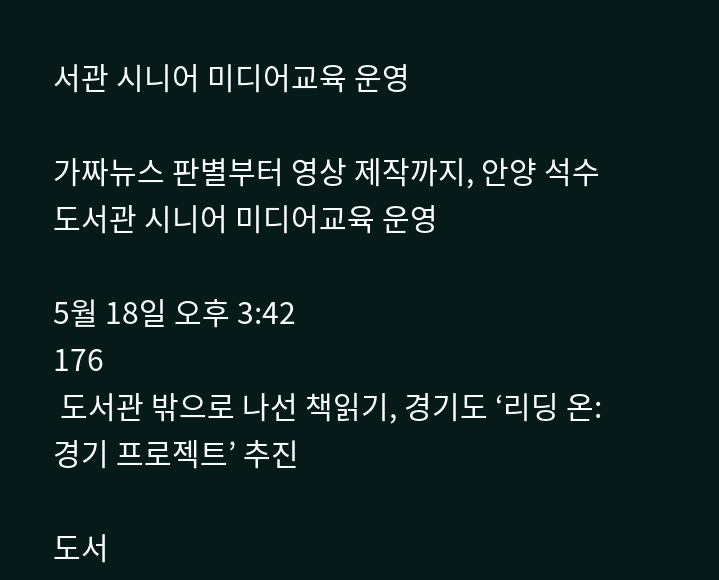서관 시니어 미디어교육 운영

가짜뉴스 판별부터 영상 제작까지, 안양 석수도서관 시니어 미디어교육 운영

5월 18일 오후 3:42
176
 도서관 밖으로 나선 책읽기, 경기도 ‘리딩 온: 경기 프로젝트’ 추진

도서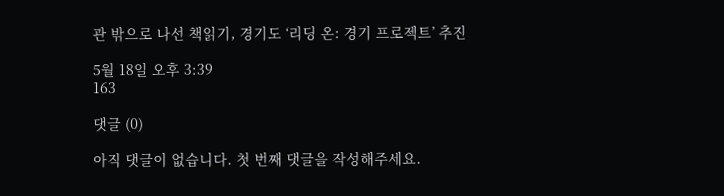관 밖으로 나선 책읽기, 경기도 ‘리딩 온: 경기 프로젝트’ 추진

5월 18일 오후 3:39
163

댓글 (0)

아직 댓글이 없습니다. 첫 번째 댓글을 작성해주세요.